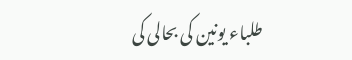طلباء یونین کی بحالی کی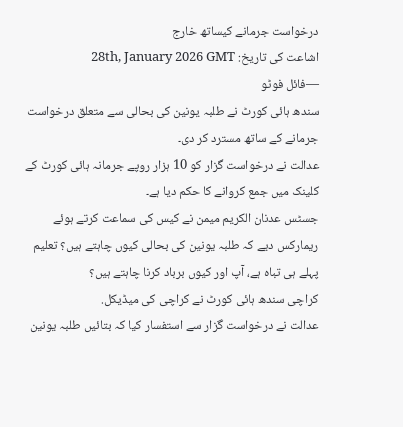درخواست جرمانے کیساتھ خارج
اشاعت کی تاریخ: 28th, January 2026 GMT
—فائل فوٹو
سندھ ہائی کورٹ نے طلبہ یونین کی بحالی سے متعلق درخواست جرمانے کے ساتھ مسترد کر دی۔
عدالت نے درخواست گزار کو 10 ہزار روپے جرمانہ ہائی کورٹ کے کلینک میں جمع کروانے کا حکم دیا ہے۔
جسٹس عدنان الکریم میمن نے کیس کی سماعت کرتے ہوئے ریمارکس دیے کہ طلبہ یونین کی بحالی کیوں چاہتے ہیں؟ تعلیم پہلے ہی تباہ ہے، آپ اور کیوں برباد کرنا چاہتے ہیں؟
کراچی سندھ ہائی کورٹ نے کراچی کی میڈیکل.
عدالت نے درخواست گزار سے استفسار کیا کہ بتائیں طلبہ یونین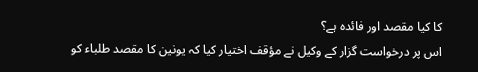کا کیا مقصد اور فائدہ ہے؟
اس پر درخواست گزار کے وکیل نے مؤقف اختیار کیا کہ یونین کا مقصد طلباء کو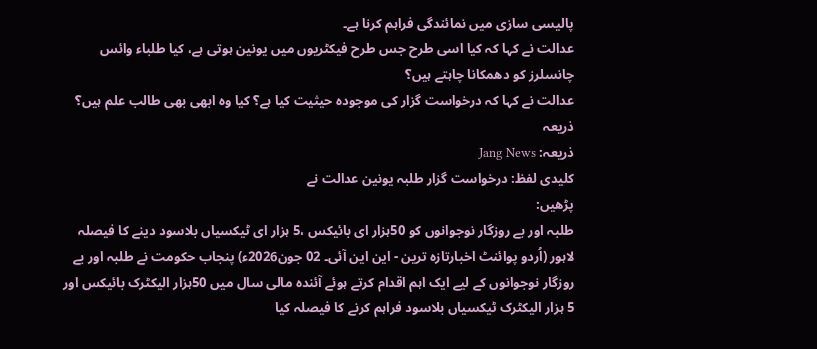پالیسی سازی میں نمائندگی فراہم کرنا ہے۔
عدالت نے کہا کہ کیا اسی طرح جس طرح فیکٹریوں میں یونین ہوتی ہے، کیا طلباء وائس چانسلرز کو دھمکانا چاہتے ہیں؟
عدالت نے کہا کہ درخواست گزار کی موجودہ حیثیت کیا ہے؟ کیا وہ ابھی بھی طالب علم ہیں؟
ذریعہ
ذریعہ: Jang News
کلیدی لفظ: درخواست گزار طلبہ یونین عدالت نے
پڑھیں:
طلبہ اور بے روزگار نوجوانوں کو 50ہزار ای بائیکس ،5 ہزار ای ٹیکسیاں بلاسود دینے کا فیصلہ
لاہور (اُردو پوائنٹ اخبارتازہ ترین - این این آئی۔ 02 جون2026ء) پنجاب حکومت نے طلبہ اور بے روزگار نوجوانوں کے لیے ایک اہم اقدام کرتے ہوئے آئندہ مالی سال میں 50ہزار الیکٹرک بائیکس اور 5 ہزار الیکٹرک ٹیکسیاں بلاسود فراہم کرنے کا فیصلہ کیا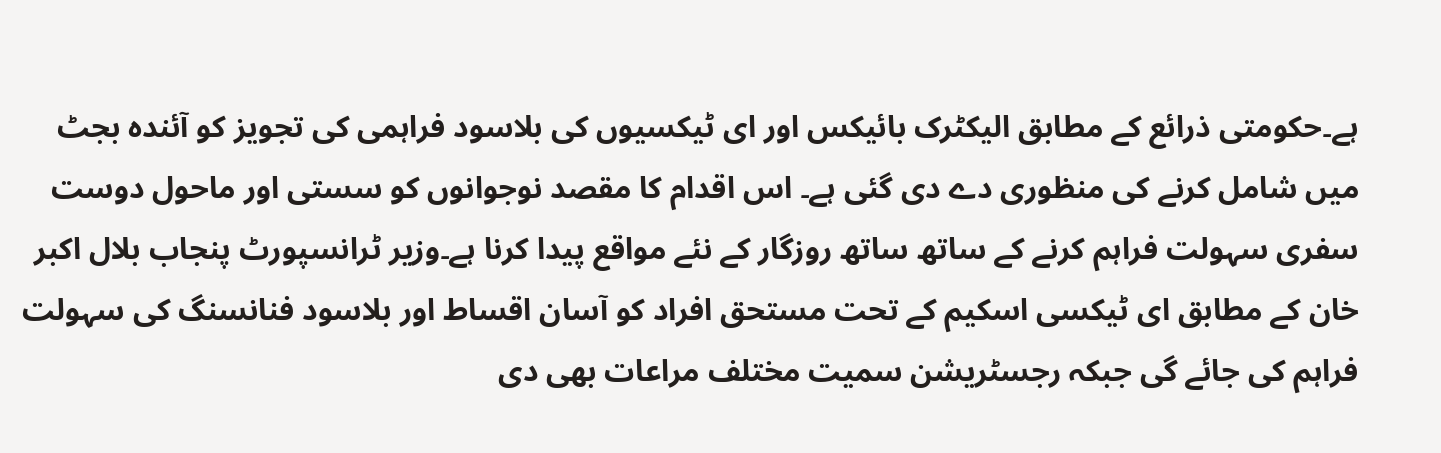ہے۔حکومتی ذرائع کے مطابق الیکٹرک بائیکس اور ای ٹیکسیوں کی بلاسود فراہمی کی تجویز کو آئندہ بجٹ میں شامل کرنے کی منظوری دے دی گئی ہے۔ اس اقدام کا مقصد نوجوانوں کو سستی اور ماحول دوست سفری سہولت فراہم کرنے کے ساتھ ساتھ روزگار کے نئے مواقع پیدا کرنا ہے۔وزیر ٹرانسپورٹ پنجاب بلال اکبر خان کے مطابق ای ٹیکسی اسکیم کے تحت مستحق افراد کو آسان اقساط اور بلاسود فنانسنگ کی سہولت فراہم کی جائے گی جبکہ رجسٹریشن سمیت مختلف مراعات بھی دی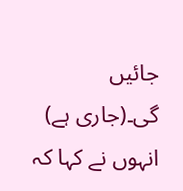جائیں گی۔(جاری ہے)
انہوں نے کہا کہ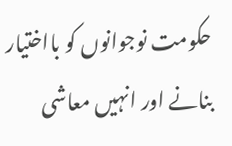حکومت نوجوانوں کو بااختیار بنانے اور انہیں معاشی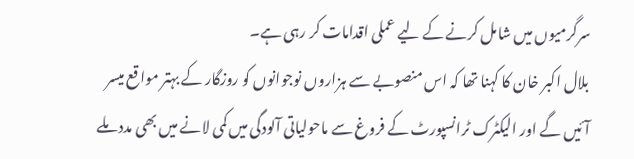سرگرمیوں میں شامل کرنے کے لیے عملی اقدامات کر رہی ہے۔
بلال اکبر خان کا کہنا تھا کہ اس منصوبے سے ہزاروں نوجوانوں کو روزگار کے بہتر مواقع میسر آئیں گے اور الیکٹرک ٹرانسپورٹ کے فروغ سے ماحولیاتی آلودگی میں کمی لانے میں بھی مدد ملے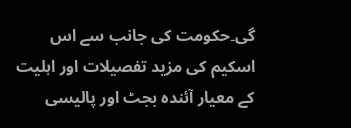گی۔حکومت کی جانب سے اس اسکیم کی مزید تفصیلات اور اہلیت کے معیار آئندہ بجٹ اور پالیسی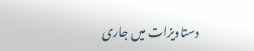دستاویزات میں جاری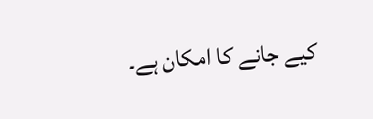کیے جانے کا امکان ہے۔